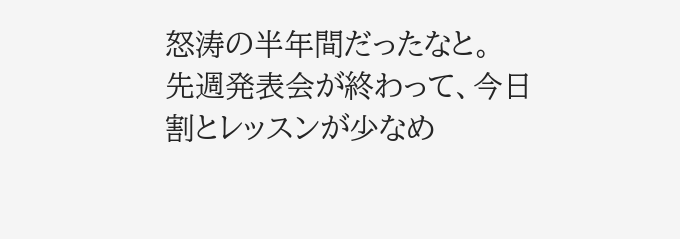怒涛の半年間だったなと。
先週発表会が終わって、今日割とレッスンが少なめ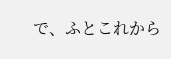で、ふとこれから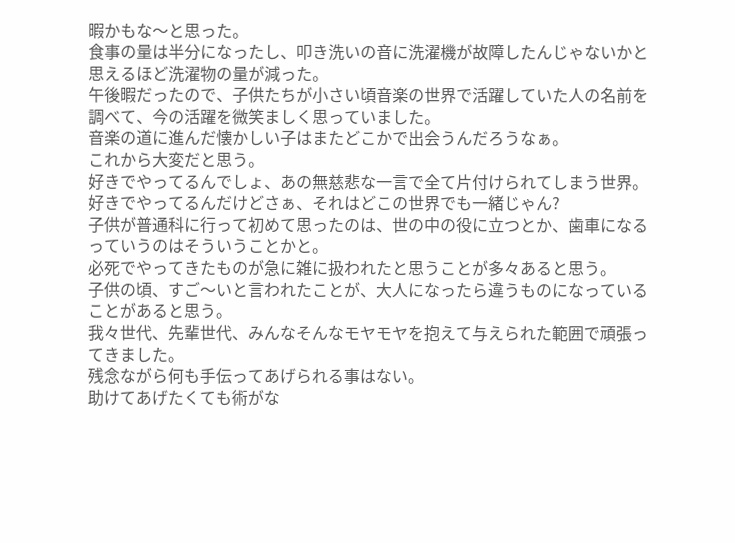暇かもな〜と思った。
食事の量は半分になったし、叩き洗いの音に洗濯機が故障したんじゃないかと思えるほど洗濯物の量が減った。
午後暇だったので、子供たちが小さい頃音楽の世界で活躍していた人の名前を調べて、今の活躍を微笑ましく思っていました。
音楽の道に進んだ懐かしい子はまたどこかで出会うんだろうなぁ。
これから大変だと思う。
好きでやってるんでしょ、あの無慈悲な一言で全て片付けられてしまう世界。
好きでやってるんだけどさぁ、それはどこの世界でも一緒じゃん?
子供が普通科に行って初めて思ったのは、世の中の役に立つとか、歯車になるっていうのはそういうことかと。
必死でやってきたものが急に雑に扱われたと思うことが多々あると思う。
子供の頃、すご〜いと言われたことが、大人になったら違うものになっていることがあると思う。
我々世代、先輩世代、みんなそんなモヤモヤを抱えて与えられた範囲で頑張ってきました。
残念ながら何も手伝ってあげられる事はない。
助けてあげたくても術がな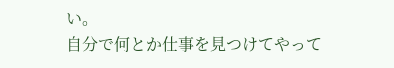い。
自分で何とか仕事を見つけてやって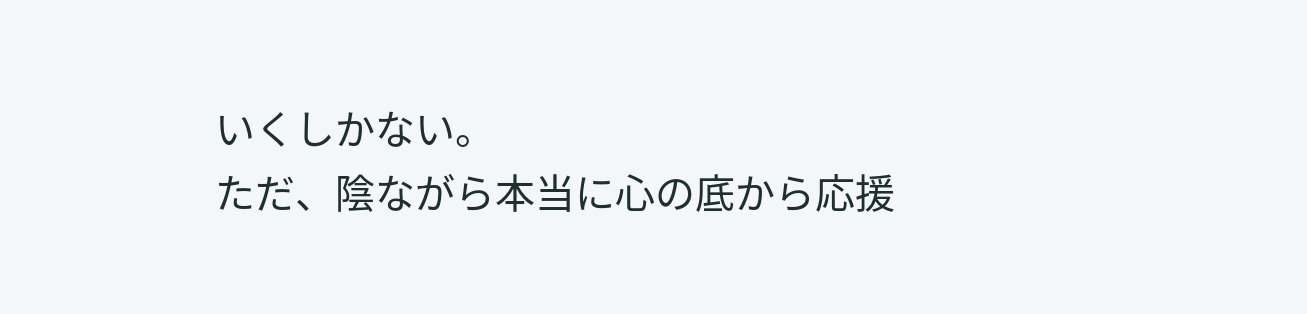いくしかない。
ただ、陰ながら本当に心の底から応援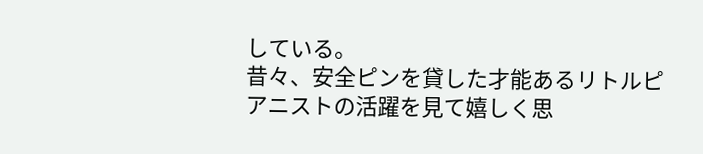している。
昔々、安全ピンを貸した才能あるリトルピアニストの活躍を見て嬉しく思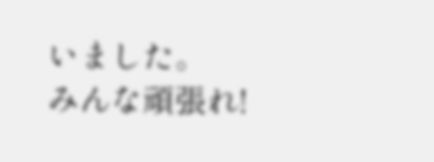いました。
みんな頑張れ!